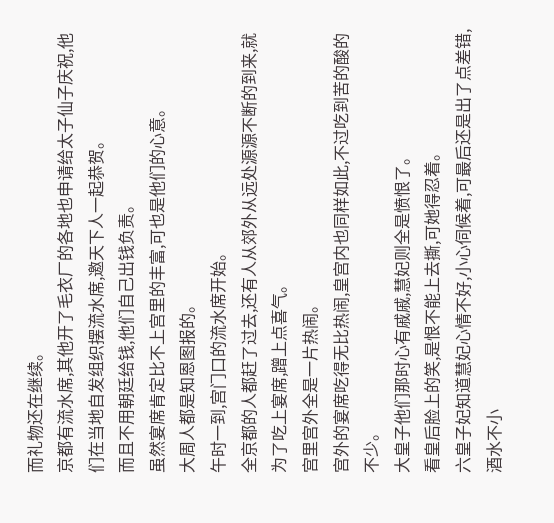而礼物还在继续。
京都有流水席,其他开了毛衣厂的各地也申请给太子仙子庆祝,他们在当地自发组织摆流水席,邀天下人一起恭贺。
而且不用朝廷给钱,他们自己出钱负责。
虽然宴席肯定比不上宫里的丰富,可也是他们的心意。
大周人都是知恩图报的。
午时一到,宫门口的流水席开始。
全京都的人都赶了过去,还有人从郊外从远处源源不断的到来,就为了吃上宴席,蹭上点喜气。
宫里宫外全是一片热闹。
宫外的宴席吃得无比热闹,皇宫内也同样如此,不过吃到苦的酸的不少。
大皇子他们那时心有戚戚,慧妃则全是愤恨了。
看皇后脸上的笑,是恨不能上去撕,可她得忍着。
六皇子妃知道慧妃心情不好,小心伺候着,可最后还是出了点差错,酒水不小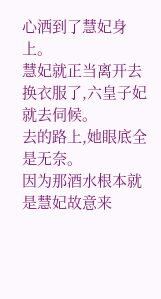心洒到了慧妃身上。
慧妃就正当离开去换衣服了,六皇子妃就去伺候。
去的路上,她眼底全是无奈。
因为那酒水根本就是慧妃故意来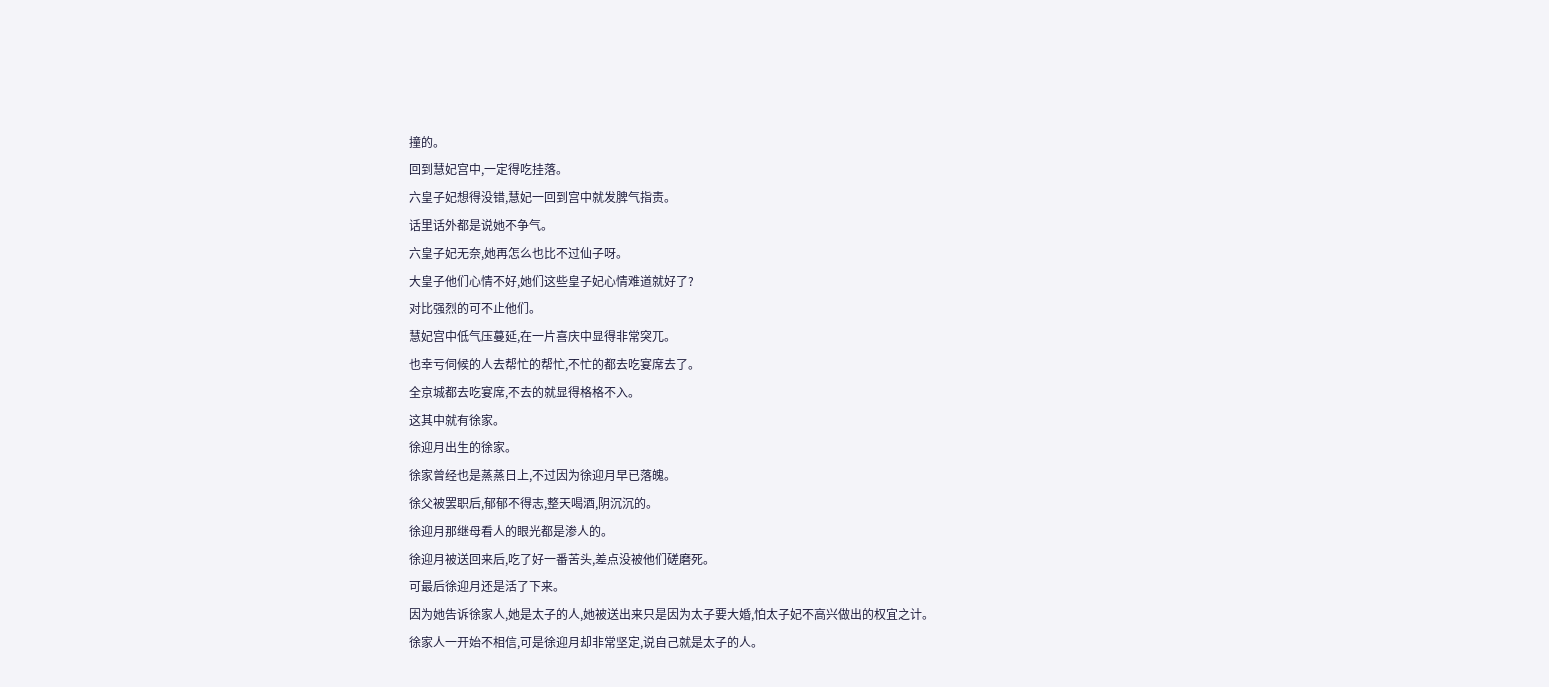撞的。
回到慧妃宫中,一定得吃挂落。
六皇子妃想得没错,慧妃一回到宫中就发脾气指责。
话里话外都是说她不争气。
六皇子妃无奈,她再怎么也比不过仙子呀。
大皇子他们心情不好,她们这些皇子妃心情难道就好了?
对比强烈的可不止他们。
慧妃宫中低气压蔓延,在一片喜庆中显得非常突兀。
也幸亏伺候的人去帮忙的帮忙,不忙的都去吃宴席去了。
全京城都去吃宴席,不去的就显得格格不入。
这其中就有徐家。
徐迎月出生的徐家。
徐家曾经也是蒸蒸日上,不过因为徐迎月早已落魄。
徐父被罢职后,郁郁不得志,整天喝酒,阴沉沉的。
徐迎月那继母看人的眼光都是渗人的。
徐迎月被送回来后,吃了好一番苦头,差点没被他们磋磨死。
可最后徐迎月还是活了下来。
因为她告诉徐家人,她是太子的人,她被送出来只是因为太子要大婚,怕太子妃不高兴做出的权宜之计。
徐家人一开始不相信,可是徐迎月却非常坚定,说自己就是太子的人。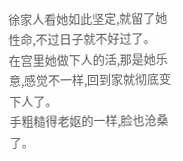徐家人看她如此坚定,就留了她性命,不过日子就不好过了。
在宫里她做下人的活,那是她乐意,感觉不一样,回到家就彻底变下人了。
手粗糙得老妪的一样,脸也沧桑了。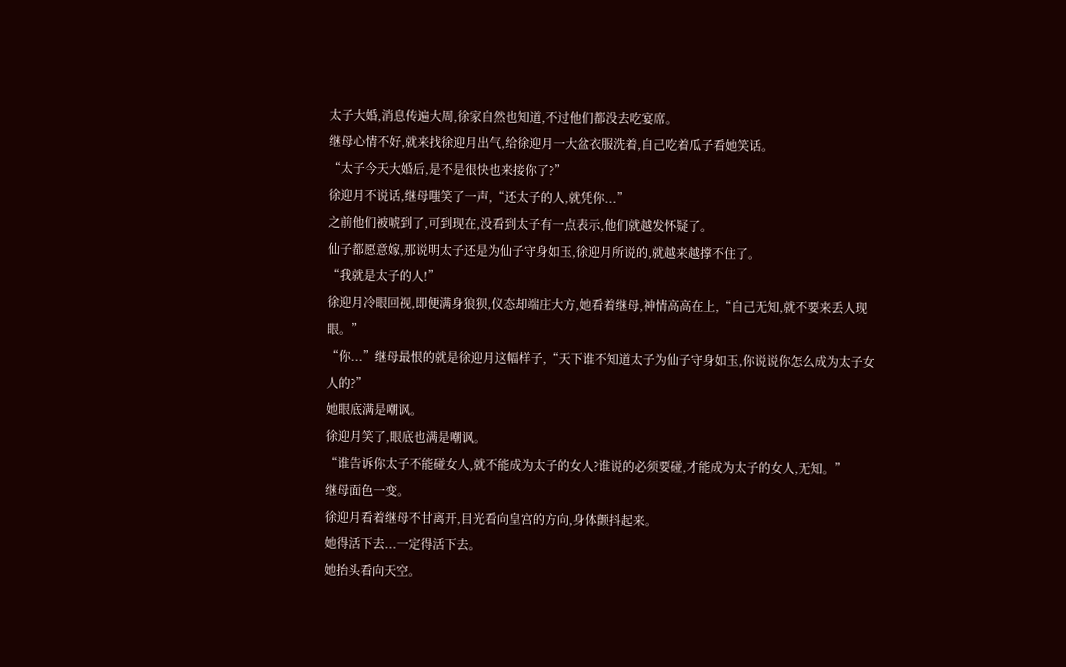太子大婚,消息传遍大周,徐家自然也知道,不过他们都没去吃宴席。
继母心情不好,就来找徐迎月出气,给徐迎月一大盆衣服洗着,自己吃着瓜子看她笑话。
“太子今天大婚后,是不是很快也来接你了?”
徐迎月不说话,继母嗤笑了一声,“还太子的人,就凭你...”
之前他们被唬到了,可到现在,没看到太子有一点表示,他们就越发怀疑了。
仙子都愿意嫁,那说明太子还是为仙子守身如玉,徐迎月所说的,就越来越撑不住了。
“我就是太子的人!”
徐迎月冷眼回视,即便满身狼狈,仪态却端庄大方,她看着继母,神情高高在上,“自己无知,就不要来丢人现眼。”
“你...”继母最恨的就是徐迎月这幅样子,“天下谁不知道太子为仙子守身如玉,你说说你怎么成为太子女人的?”
她眼底满是嘲讽。
徐迎月笑了,眼底也满是嘲讽。
“谁告诉你太子不能碰女人,就不能成为太子的女人?谁说的必须要碰,才能成为太子的女人,无知。”
继母面色一变。
徐迎月看着继母不甘离开,目光看向皇宫的方向,身体颤抖起来。
她得活下去...一定得活下去。
她抬头看向天空。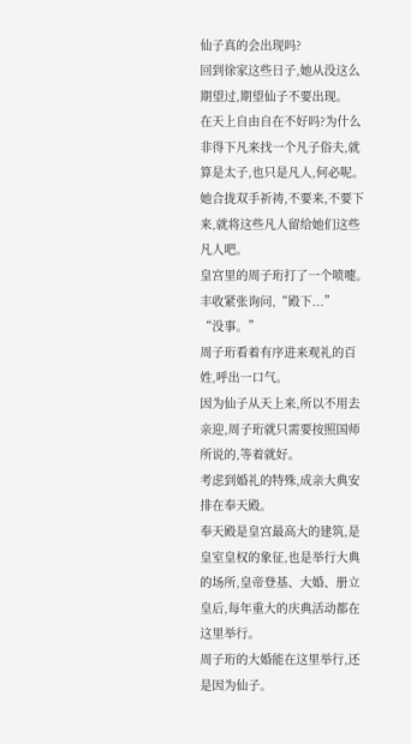仙子真的会出现吗?
回到徐家这些日子,她从没这么期望过,期望仙子不要出现。
在天上自由自在不好吗?为什么非得下凡来找一个凡子俗夫,就算是太子,也只是凡人,何必呢。
她合拢双手祈祷,不要来,不要下来,就将这些凡人留给她们这些凡人吧。
皇宫里的周子珩打了一个喷嚏。
丰收紧张询问,“殿下...”
“没事。”
周子珩看着有序进来观礼的百姓,呼出一口气。
因为仙子从天上来,所以不用去亲迎,周子珩就只需要按照国师所说的,等着就好。
考虑到婚礼的特殊,成亲大典安排在奉天殿。
奉天殿是皇宫最高大的建筑,是皇室皇权的象征,也是举行大典的场所,皇帝登基、大婚、册立皇后,每年重大的庆典活动都在这里举行。
周子珩的大婚能在这里举行,还是因为仙子。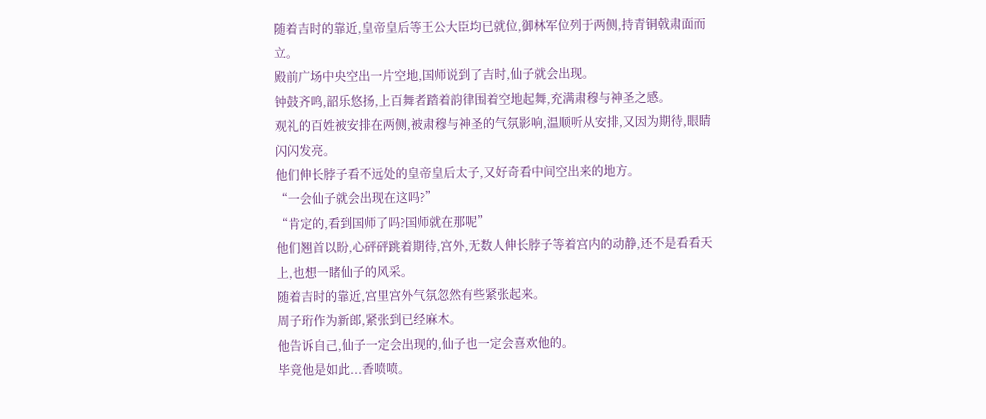随着吉时的靠近,皇帝皇后等王公大臣均已就位,御林军位列于两侧,持青铜戟肃面而立。
殿前广场中央空出一片空地,国师说到了吉时,仙子就会出现。
钟鼓齐鸣,韶乐悠扬,上百舞者踏着韵律围着空地起舞,充满肃穆与神圣之感。
观礼的百姓被安排在两侧,被肃穆与神圣的气氛影响,温顺听从安排,又因为期待,眼睛闪闪发亮。
他们伸长脖子看不远处的皇帝皇后太子,又好奇看中间空出来的地方。
“一会仙子就会出现在这吗?”
“肯定的,看到国师了吗?国师就在那呢”
他们翘首以盼,心砰砰跳着期待,宫外,无数人伸长脖子等着宫内的动静,还不是看看天上,也想一睹仙子的风采。
随着吉时的靠近,宫里宫外气氛忽然有些紧张起来。
周子珩作为新郎,紧张到已经麻木。
他告诉自己,仙子一定会出现的,仙子也一定会喜欢他的。
毕竟他是如此...香喷喷。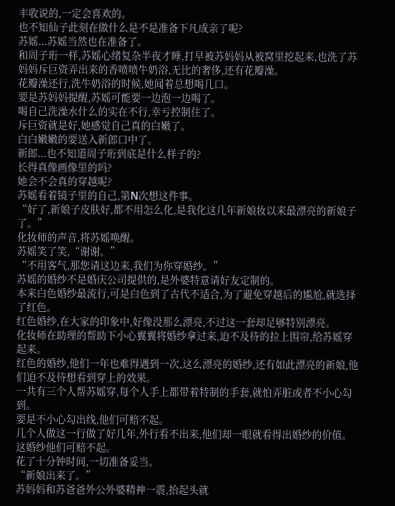丰收说的,一定会喜欢的。
也不知仙子此刻在做什么是不是准备下凡成亲了呢?
苏媱...苏媱当然也在准备了。
和周子珩一样,苏媱心绪复杂半夜才睡,打早被苏妈妈从被窝里挖起来,也洗了苏妈妈斥巨资弄出来的香喷喷牛奶浴,无比的奢侈,还有花瓣澡。
花瓣澡还行,洗牛奶浴的时候,她闻着总想喝几口。
要是苏妈妈提醒,苏媱可能要一边泡一边喝了。
喝自己洗澡水什么的实在不行,幸亏控制住了。
斥巨资就是好,她感觉自己真的白嫩了。
白白嫩嫩的要送入新郎口中了。
新郎...也不知道周子珩到底是什么样子的?
长得真像画像里的吗?
她会不会真的穿越呢?
苏媱看着镜子里的自己,第N次想这件事。
“好了,新娘子皮肤好,都不用怎么化,是我化这几年新娘妆以来最漂亮的新娘子了。”
化妆师的声音,将苏媱唤醒。
苏媱笑了笑,“谢谢。”
“不用客气,那您请这边来,我们为你穿婚纱。”
苏媱的婚纱不是婚庆公司提供的,是外婆特意请好友定制的。
本来白色婚纱最流行,可是白色到了古代不适合,为了避免穿越后的尴尬,就选择了红色。
红色婚纱,在大家的印象中,好像没那么漂亮,不过这一套却足够特别漂亮。
化妆师在助理的帮助下小心翼翼将婚纱拿过来,迫不及待的拉上围帘,给苏媱穿起来。
红色的婚纱,他们一年也难得遇到一次,这么漂亮的婚纱,还有如此漂亮的新娘,他们迫不及待想看到穿上的效果。
一共有三个人帮苏媱穿,每个人手上都带着特制的手套,就怕弄脏或者不小心勾到。
要是不小心勾出线,他们可赔不起。
几个人做这一行做了好几年,外行看不出来,他们却一眼就看得出婚纱的价值。
这婚纱他们可赔不起。
花了十分钟时间,一切准备妥当。
“新娘出来了。”
苏妈妈和苏爸爸外公外婆精神一震,抬起头就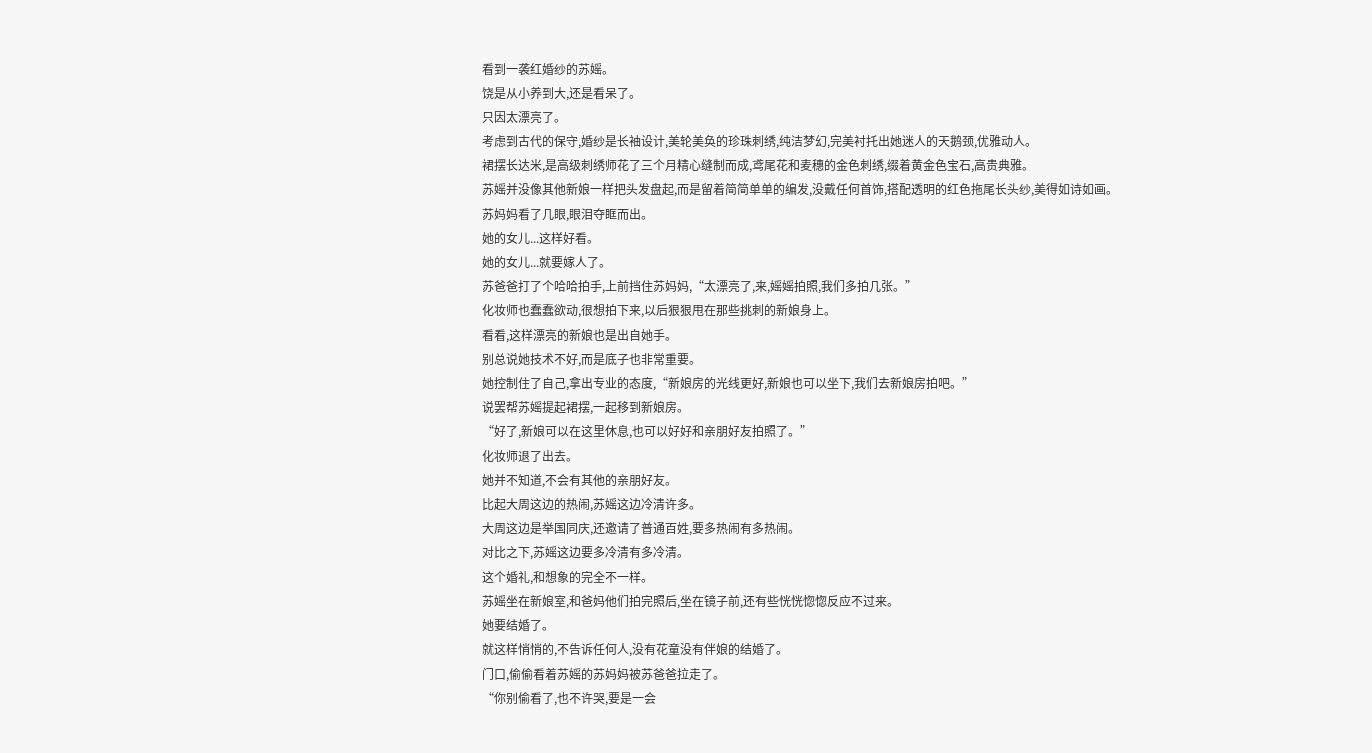看到一袭红婚纱的苏媱。
饶是从小养到大,还是看呆了。
只因太漂亮了。
考虑到古代的保守,婚纱是长袖设计,美轮美奂的珍珠刺绣,纯洁梦幻,完美衬托出她迷人的天鹅颈,优雅动人。
裙摆长达米,是高级刺绣师花了三个月精心缝制而成,鸢尾花和麦穗的金色刺绣,缀着黄金色宝石,高贵典雅。
苏媱并没像其他新娘一样把头发盘起,而是留着简简单单的编发,没戴任何首饰,搭配透明的红色拖尾长头纱,美得如诗如画。
苏妈妈看了几眼,眼泪夺眶而出。
她的女儿...这样好看。
她的女儿...就要嫁人了。
苏爸爸打了个哈哈拍手,上前挡住苏妈妈,“太漂亮了,来,媱媱拍照,我们多拍几张。”
化妆师也蠢蠢欲动,很想拍下来,以后狠狠甩在那些挑刺的新娘身上。
看看,这样漂亮的新娘也是出自她手。
别总说她技术不好,而是底子也非常重要。
她控制住了自己,拿出专业的态度,“新娘房的光线更好,新娘也可以坐下,我们去新娘房拍吧。”
说罢帮苏媱提起裙摆,一起移到新娘房。
“好了,新娘可以在这里休息,也可以好好和亲朋好友拍照了。”
化妆师退了出去。
她并不知道,不会有其他的亲朋好友。
比起大周这边的热闹,苏媱这边冷清许多。
大周这边是举国同庆,还邀请了普通百姓,要多热闹有多热闹。
对比之下,苏媱这边要多冷清有多冷清。
这个婚礼,和想象的完全不一样。
苏媱坐在新娘室,和爸妈他们拍完照后,坐在镜子前,还有些恍恍惚惚反应不过来。
她要结婚了。
就这样悄悄的,不告诉任何人,没有花童没有伴娘的结婚了。
门口,偷偷看着苏媱的苏妈妈被苏爸爸拉走了。
“你别偷看了,也不许哭,要是一会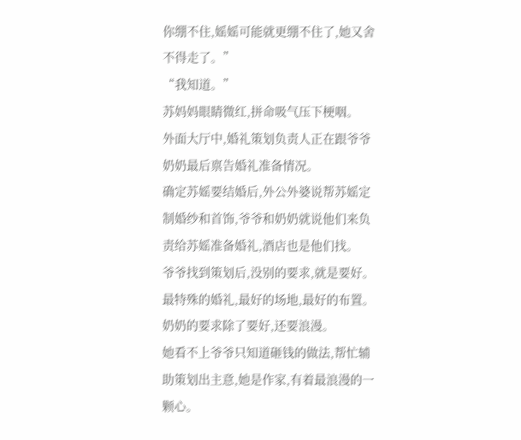你绷不住,媱媱可能就更绷不住了,她又舍不得走了。”
“我知道。”
苏妈妈眼睛微红,拼命吸气压下梗咽。
外面大厅中,婚礼策划负责人正在跟爷爷奶奶最后禀告婚礼准备情况。
确定苏媱要结婚后,外公外婆说帮苏媱定制婚纱和首饰,爷爷和奶奶就说他们来负责给苏媱准备婚礼,酒店也是他们找。
爷爷找到策划后,没别的要求,就是要好。
最特殊的婚礼,最好的场地,最好的布置。
奶奶的要求除了要好,还要浪漫。
她看不上爷爷只知道砸钱的做法,帮忙辅助策划出主意,她是作家,有着最浪漫的一颗心。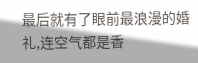最后就有了眼前最浪漫的婚礼,连空气都是香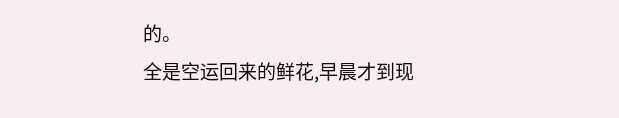的。
全是空运回来的鲜花,早晨才到现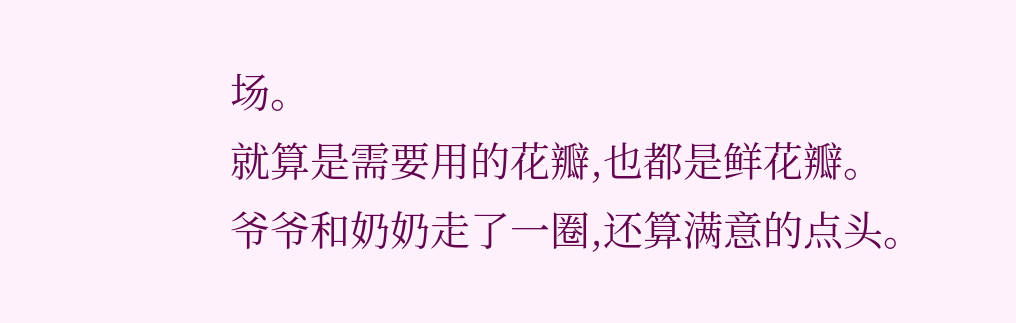场。
就算是需要用的花瓣,也都是鲜花瓣。
爷爷和奶奶走了一圈,还算满意的点头。